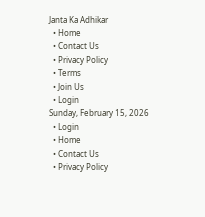Janta Ka Adhikar
  • Home
  • Contact Us
  • Privacy Policy
  • Terms
  • Join Us
  • Login
Sunday, February 15, 2026
  • Login
  • Home
  • Contact Us
  • Privacy Policy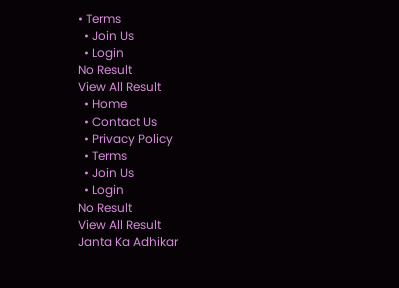• Terms
  • Join Us
  • Login
No Result
View All Result
  • Home
  • Contact Us
  • Privacy Policy
  • Terms
  • Join Us
  • Login
No Result
View All Result
Janta Ka Adhikar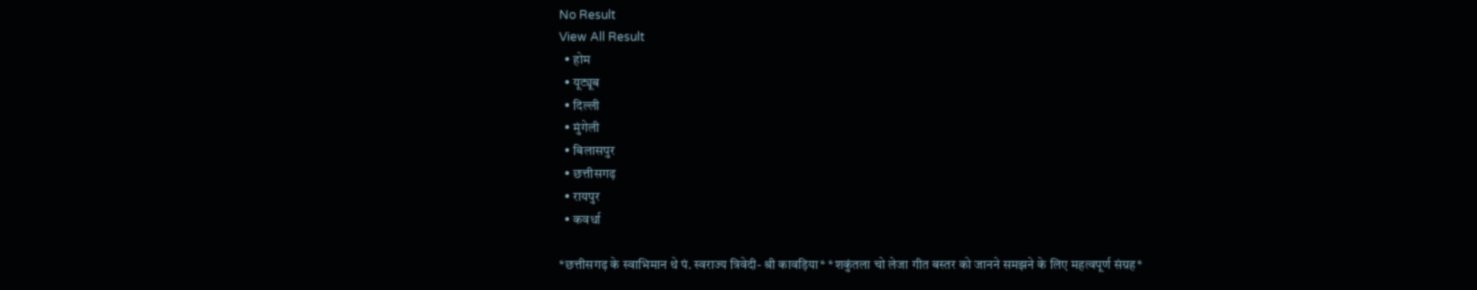No Result
View All Result
  • होम
  • यूट्यूब
  • दिल्ली
  • मुंगेली
  • बिलासपुर
  • छत्तीसगढ़
  • रायपुर
  • कवर्धा

*छत्तीसगढ़ के स्वाभिमान थे पं. स्वराज्य त्रिवेदी- श्री कावड़िया* *शकुंतला चो लेजा गीत बस्तर को जानने समझने के लिए महत्वपूर्ण संग्रह*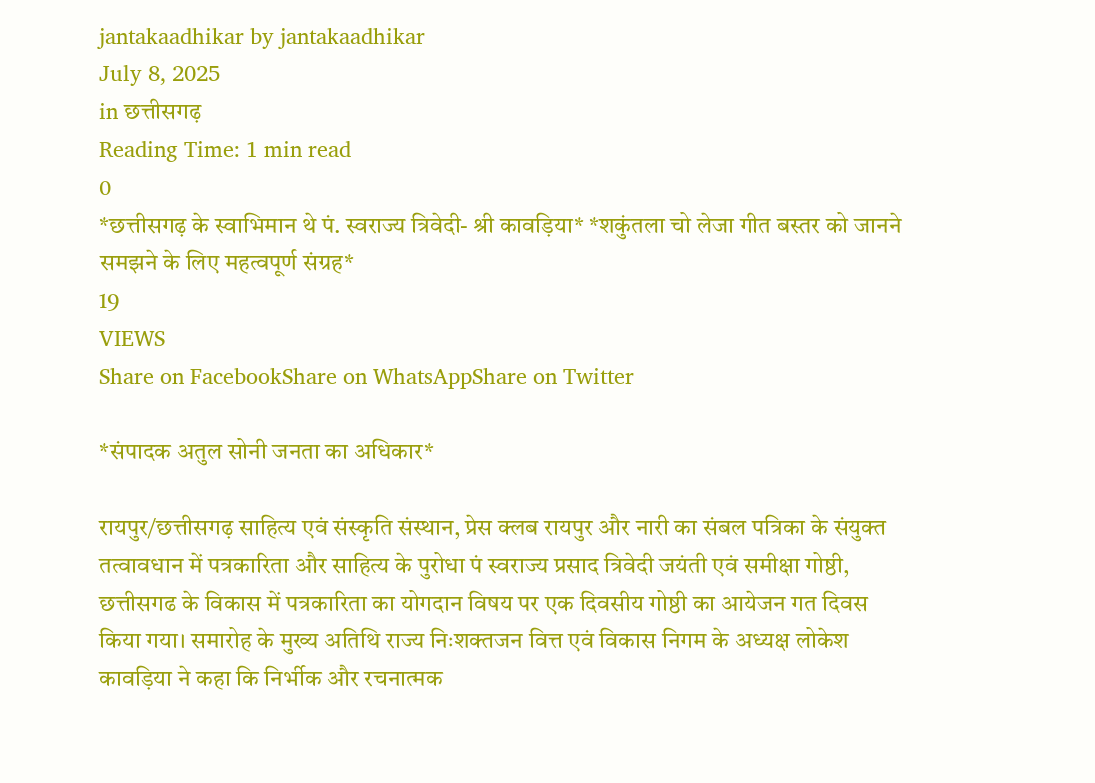jantakaadhikar by jantakaadhikar
July 8, 2025
in छत्तीसगढ़
Reading Time: 1 min read
0
*छत्तीसगढ़ के स्वाभिमान थे पं. स्वराज्य त्रिवेदी- श्री कावड़िया* *शकुंतला चो लेजा गीत बस्तर को जानने समझने के लिए महत्वपूर्ण संग्रह*
19
VIEWS
Share on FacebookShare on WhatsAppShare on Twitter

*संपादक अतुल सोनी जनता का अधिकार*

रायपुर/छत्तीसगढ़ साहित्य एवं संस्कृति संस्थान, प्रेस क्लब रायपुर और नारी का संबल पत्रिका के संयुक्त तत्वावधान में पत्रकारिता और साहित्य के पुरोधा पं स्वराज्य प्रसाद त्रिवेदी जयंती एवं समीक्षा गोष्ठी, छत्तीसगढ के विकास में पत्रकारिता का योगदान विषय पर एक दिवसीय गोष्ठी का आयेजन गत दिवस किया गया। समारोह के मुख्य अतिथि राज्य निःशक्तजन वित्त एवं विकास निगम के अध्यक्ष लोकेश कावड़िया ने कहा कि निर्भीक और रचनात्मक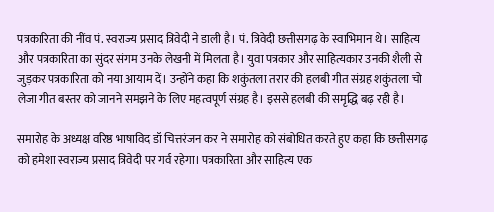पत्रकारिता की नींव पं. स्वराज्य प्रसाद त्रिवेदी ने डाली है। पं. त्रिवेदी छत्तीसगढ़ के स्वाभिमान थे। साहित्य और पत्रकारिता का सुंदर संगम उनके लेखनी में मिलता है। युवा पत्रकार और साहित्यकार उनकी शैली से जुड़कर पत्रकारिता को नया आयाम दें। उन्होंने कहा कि शकुंतला तरार की हलबी गीत संग्रह शकुंतला चो लेजा गीत बस्तर को जानने समझने के लिए महत्वपूर्ण संग्रह है। इससे हलबी की समृद्धि बढ़ रही है।

समारोह के अध्यक्ष वरिष्ठ भाषाविद डॉ चित्तरंजन कर ने समारोह को संबोधित करते हुए कहा कि छत्तीसगढ़ को हमेशा स्वराज्य प्रसाद त्रिवेदी पर गर्व रहेगा। पत्रकारिता और साहित्य एक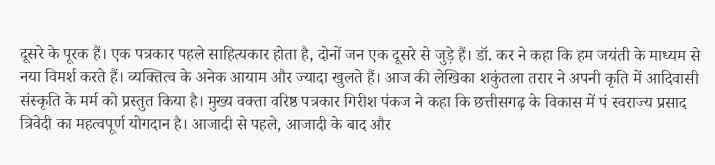दूसरे के पूरक हैं। एक पत्रकार पहले साहित्यकार होता है, दोनों जन एक दूसरे से जुड़े हैं। डॉ. कर ने कहा कि हम जयंती के माध्यम से नया विमर्श करते हैं। व्यक्तित्व के अनेक आयाम और ज्यादा खुलते हैं। आज की लेखिका शकुंतला तरार ने अपनी कृति में आदिवासी संस्कृति के मर्म को प्रस्तुत किया है। मुख्य वक्ता वरिष्ठ पत्रकार गिरीश पंकज ने कहा कि छत्तीसगढ़ के विकास में पं स्वराज्य प्रसाद त्रिवेदी का महत्वपूर्ण योगदान है। आजादी से पहले, आजादी के बाद और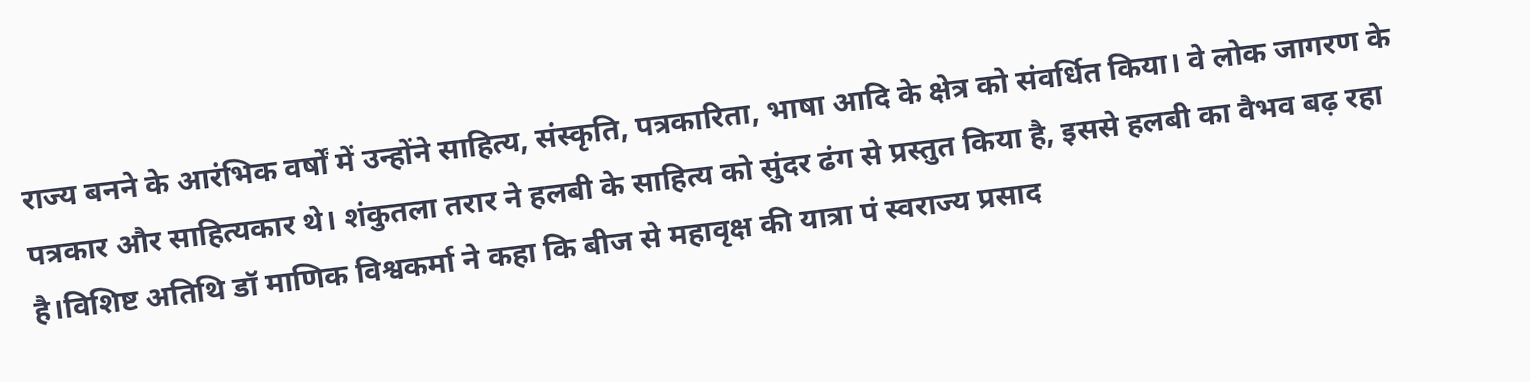राज्य बनने के आरंभिक वर्षों में उन्होंने साहित्य, संस्कृति, पत्रकारिता, भाषा आदि के क्षेत्र को संवर्धित किया। वे लोक जागरण के पत्रकार और साहित्यकार थे। शंकुतला तरार ने हलबी के साहित्य को सुंदर ढंग से प्रस्तुत किया है, इससे हलबी का वैभव बढ़ रहा है।विशिष्ट अतिथि डॉ माणिक विश्वकर्मा ने कहा कि बीज से महावृक्ष की यात्रा पं स्वराज्य प्रसाद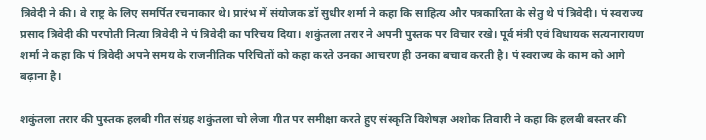त्रिवेदी ने की। वे राष्ट्र के लिए समर्पित रचनाकार थे। प्रारंभ में संयोजक डॉ सुधीर शर्मा ने कहा कि साहित्य और पत्रकारिता के सेतु थे पं त्रिवेदी। पं स्वराज्य प्रसाद त्रिवेदी की परपोती नित्या त्रिवेदी ने पं त्रिवेदी का परिचय दिया। शकुंतला तरार ने अपनी पुस्तक पर विचार रखे। पूर्व मंत्री एवं विधायक सत्यनारायण शर्मा ने कहा कि पं त्रिवेदी अपने समय के राजनीतिक परिचितों को कहा करते उनका आचरण ही उनका बचाव करती है। पं स्वराज्य के काम को आगे बढ़ाना है।

शकुंतला तरार की पुस्तक हलबी गीत संग्रह शकुंतला चो लेजा गीत पर समीक्षा करते हुए संस्कृति विशेषज्ञ अशोक तिवारी ने कहा कि हलबी बस्तर की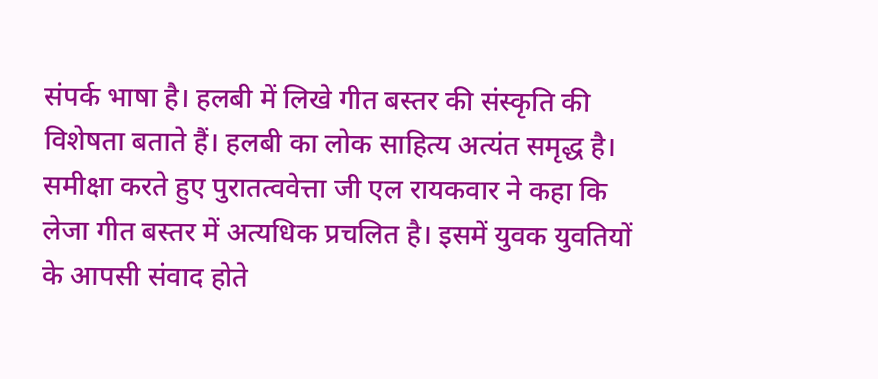संपर्क भाषा है। हलबी में लिखे गीत बस्तर की संस्कृति की विशेषता बताते हैं। हलबी का लोक साहित्य अत्यंत समृद्ध है। समीक्षा करते हुए पुरातत्ववेत्ता जी एल रायकवार ने कहा कि लेजा गीत बस्तर में अत्यधिक प्रचलित है। इसमें युवक युवतियों के आपसी संवाद होते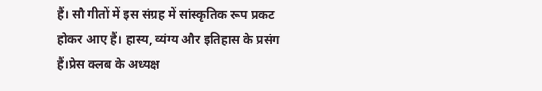हैं। सौ गीतों में इस संग्रह में सांस्कृतिक रूप प्रकट होकर आए हैं। हास्य, व्यंग्य और इतिहास के प्रसंग हैं।प्रेस क्लब के अध्यक्ष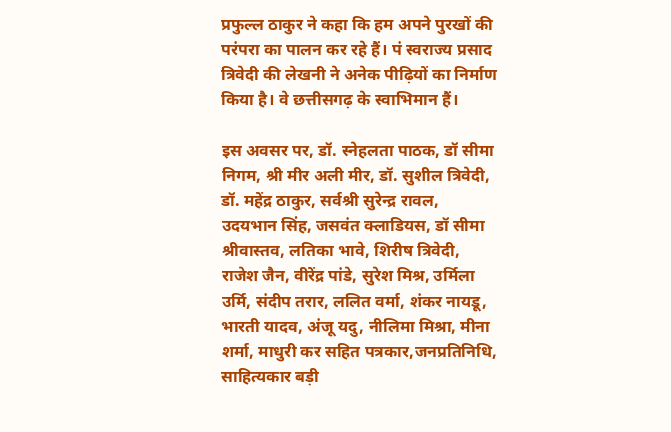प्रफुल्ल ठाकुर ने कहा कि हम अपने पुरखों की परंपरा का पालन कर रहे हैं। पं स्वराज्य प्रसाद त्रिवेदी की लेखनी ने अनेक पीढ़ियों का निर्माण किया है। वे छत्तीसगढ़ के स्वाभिमान हैं।

इस अवसर पर, डॉ. स्नेहलता पाठक, डॉ सीमा निगम, श्री मीर अली मीर, डॉ. सुशील त्रिवेदी, डॉ. महेंद्र ठाकुर, सर्वश्री सुरेन्द्र रावल, उदयभान सिंह, जसवंत क्लाडियस, डॉ सीमा श्रीवास्तव, लतिका भावे, शिरीष त्रिवेदी, राजेश जैन, वीरेंद्र पांडे, सुरेश मिश्र, उर्मिला उर्मि, संदीप तरार, ललित वर्मा, शंकर नायडू, भारती यादव, अंजू यदु, नीलिमा मिश्रा, मीना शर्मा, माधुरी कर सहित पत्रकार,जनप्रतिनिधि, साहित्यकार बड़ी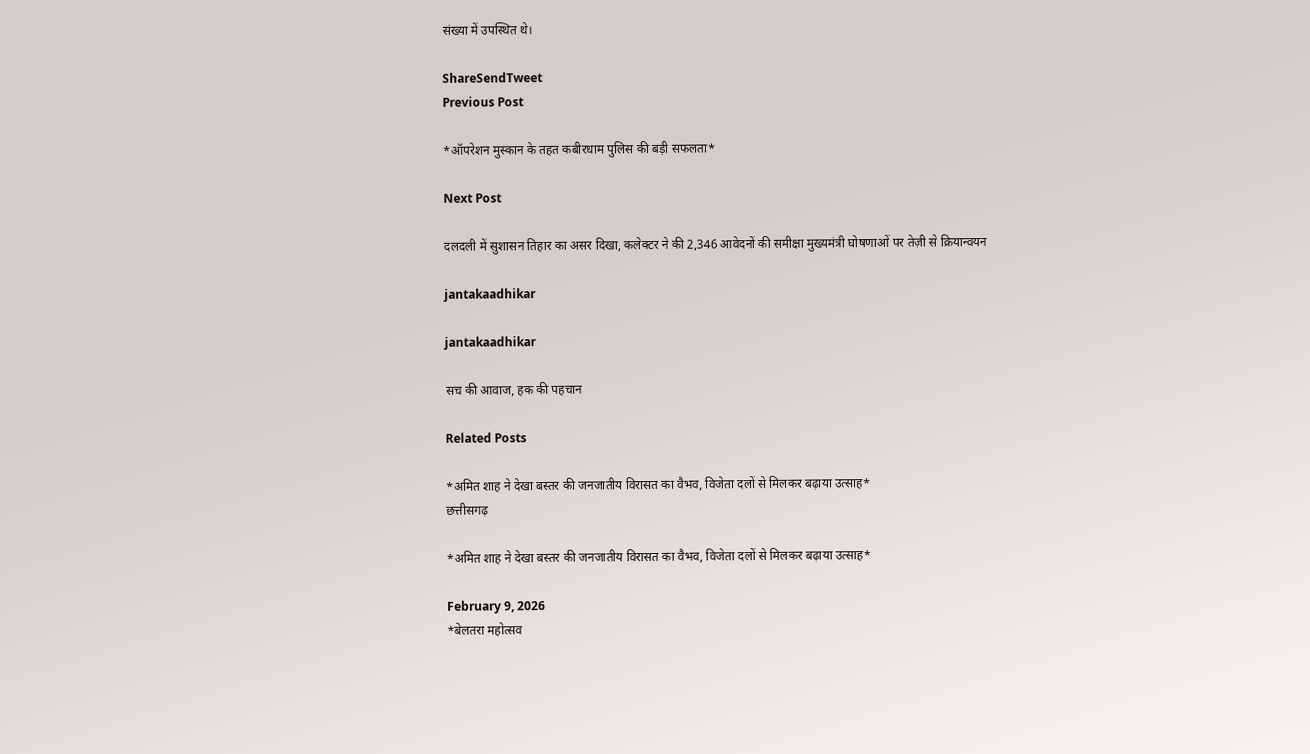संख्या में उपस्थित थे।

ShareSendTweet
Previous Post

*ऑपरेशन मुस्कान के तहत कबीरधाम पुलिस की बड़ी सफलता*

Next Post

दलदली में सुशासन तिहार का असर दिखा, कलेक्टर ने की 2,346 आवेदनों की समीक्षा मुख्यमंत्री घोषणाओं पर तेज़ी से क्रियान्वयन

jantakaadhikar

jantakaadhikar

सच की आवाज, हक की पहचान

Related Posts

*अमित शाह ने देखा बस्तर की जनजातीय विरासत का वैभव, विजेता दलों से मिलकर बढ़ाया उत्साह*
छत्तीसगढ़

*अमित शाह ने देखा बस्तर की जनजातीय विरासत का वैभव, विजेता दलों से मिलकर बढ़ाया उत्साह*

February 9, 2026
*बेलतरा महोत्सव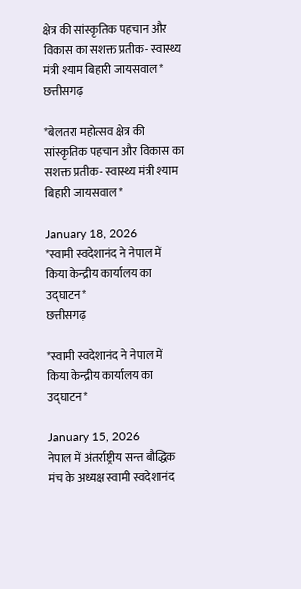क्षेत्र की सांस्कृतिक पहचान और विकास का सशक्त प्रतीक- स्वास्थ्य मंत्री श्याम बिहारी जायसवाल*
छत्तीसगढ़

*बेलतरा महोत्सव क्षेत्र की सांस्कृतिक पहचान और विकास का सशक्त प्रतीक- स्वास्थ्य मंत्री श्याम बिहारी जायसवाल*

January 18, 2026
*स्वामी स्वदेशानंद ने नेपाल में किया केन्द्रीय कार्यालय का उद्घाटन*
छत्तीसगढ़

*स्वामी स्वदेशानंद ने नेपाल में किया केन्द्रीय कार्यालय का उद्घाटन*

January 15, 2026
नेपाल में अंतर्राष्ट्रीय सन्त बौद्धिक मंच के अध्यक्ष स्वामी स्वदेशानंद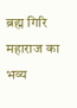ब्रह्म गिरि महाराज का भव्य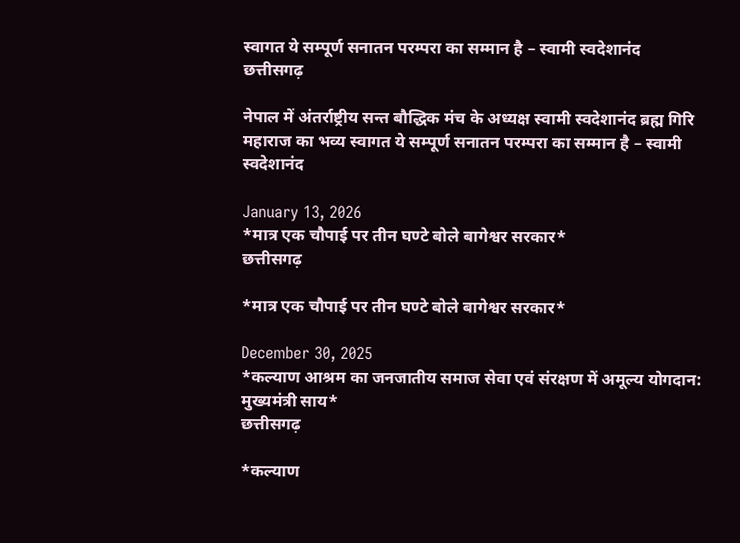स्वागत ये सम्पूर्ण सनातन परम्परा का सम्मान है – स्वामी स्वदेशानंद
छत्तीसगढ़

नेपाल में अंतर्राष्ट्रीय सन्त बौद्धिक मंच के अध्यक्ष स्वामी स्वदेशानंद ब्रह्म गिरि महाराज का भव्य स्वागत ये सम्पूर्ण सनातन परम्परा का सम्मान है – स्वामी स्वदेशानंद

January 13, 2026
*मात्र एक चौपाई पर तीन घण्टे बोले बागेश्वर सरकार*
छत्तीसगढ़

*मात्र एक चौपाई पर तीन घण्टे बोले बागेश्वर सरकार*

December 30, 2025
*कल्याण आश्रम का जनजातीय समाज सेवा एवं संरक्षण में अमूल्य योगदान: मुख्यमंत्री साय*
छत्तीसगढ़

*कल्याण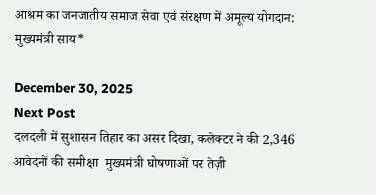आश्रम का जनजातीय समाज सेवा एवं संरक्षण में अमूल्य योगदान: मुख्यमंत्री साय*

December 30, 2025
Next Post
दलदली में सुशासन तिहार का असर दिखा, कलेक्टर ने की 2,346 आवेदनों की समीक्षा  मुख्यमंत्री घोषणाओं पर तेज़ी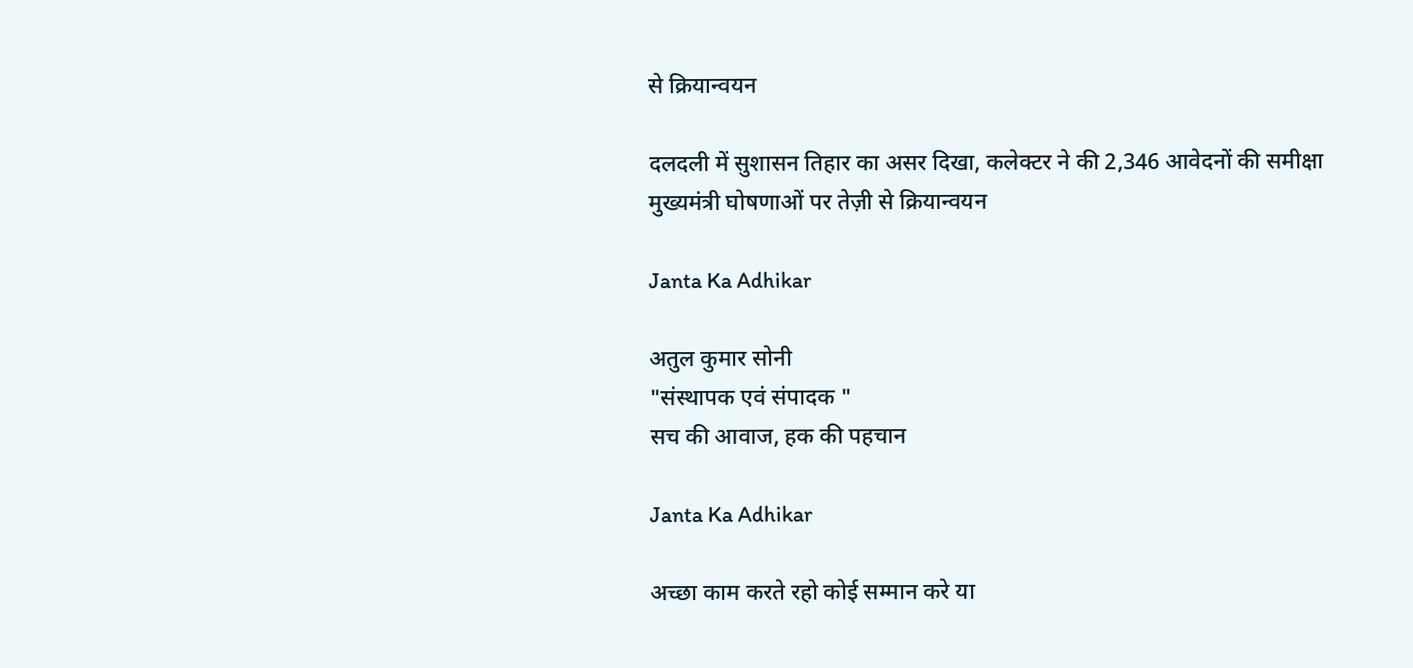से क्रियान्वयन

दलदली में सुशासन तिहार का असर दिखा, कलेक्टर ने की 2,346 आवेदनों की समीक्षा मुख्यमंत्री घोषणाओं पर तेज़ी से क्रियान्वयन

Janta Ka Adhikar

अतुल कुमार सोनी
"संस्थापक एवं संपादक "
सच की आवाज, हक की पहचान

Janta Ka Adhikar

अच्छा काम करते रहो कोई सम्मान करे या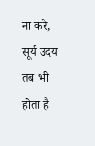ना करे, सूर्य उदय तब भी होता है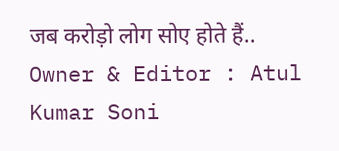जब करोड़ो लोग सोए होते हैं..
Owner & Editor : Atul Kumar Soni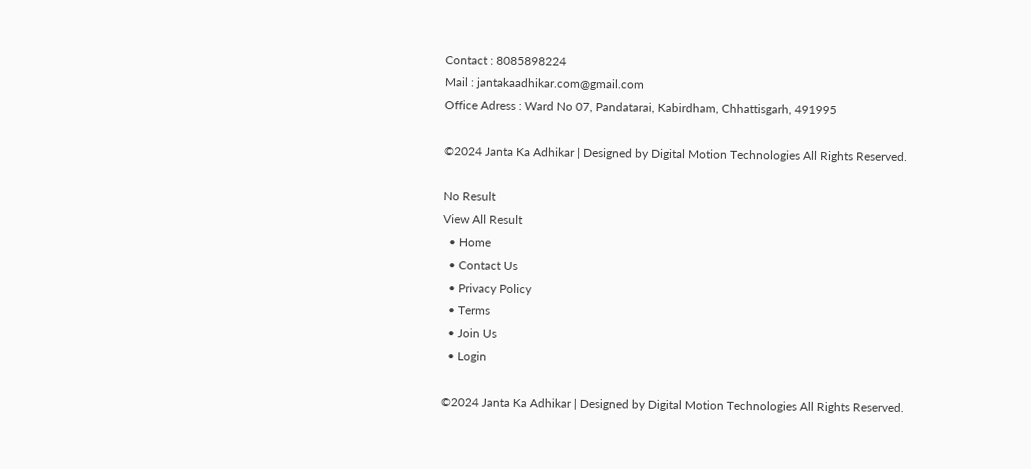Contact : 8085898224
Mail : jantakaadhikar.com@gmail.com
Office Adress : Ward No 07, Pandatarai, Kabirdham, Chhattisgarh, 491995

©2024 Janta Ka Adhikar | Designed by Digital Motion Technologies All Rights Reserved.

No Result
View All Result
  • Home
  • Contact Us
  • Privacy Policy
  • Terms
  • Join Us
  • Login

©2024 Janta Ka Adhikar | Designed by Digital Motion Technologies All Rights Reserved.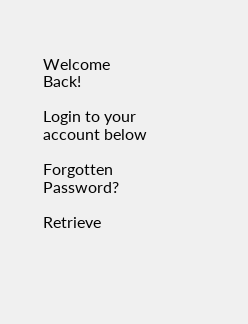Welcome Back!

Login to your account below

Forgotten Password?

Retrieve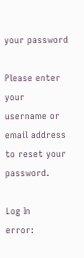your password

Please enter your username or email address to reset your password.

Log In
error: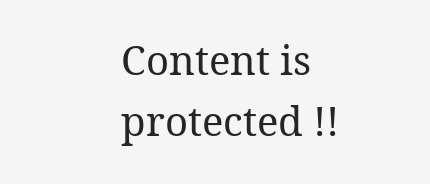Content is protected !!